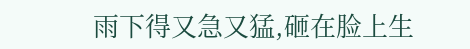雨下得又急又猛,砸在脸上生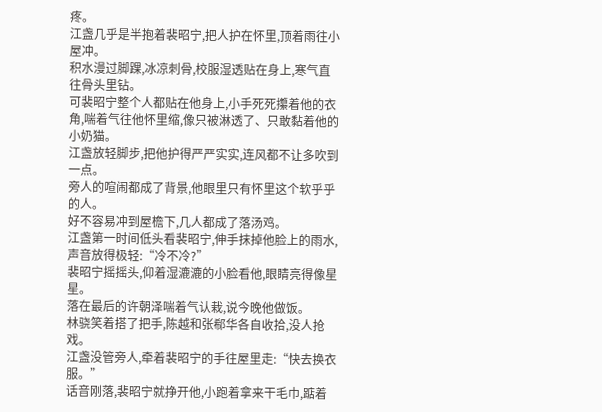疼。
江盏几乎是半抱着裴昭宁,把人护在怀里,顶着雨往小屋冲。
积水漫过脚踝,冰凉刺骨,校服湿透贴在身上,寒气直往骨头里钻。
可裴昭宁整个人都贴在他身上,小手死死攥着他的衣角,喘着气往他怀里缩,像只被淋透了、只敢黏着他的小奶猫。
江盏放轻脚步,把他护得严严实实,连风都不让多吹到一点。
旁人的喧闹都成了背景,他眼里只有怀里这个软乎乎的人。
好不容易冲到屋檐下,几人都成了落汤鸡。
江盏第一时间低头看裴昭宁,伸手抹掉他脸上的雨水,声音放得极轻:“冷不冷?”
裴昭宁摇摇头,仰着湿漉漉的小脸看他,眼睛亮得像星星。
落在最后的许朝泽喘着气认栽,说今晚他做饭。
林骁笑着搭了把手,陈越和张郗华各自收拾,没人抢戏。
江盏没管旁人,牵着裴昭宁的手往屋里走:“快去换衣服。”
话音刚落,裴昭宁就挣开他,小跑着拿来干毛巾,踮着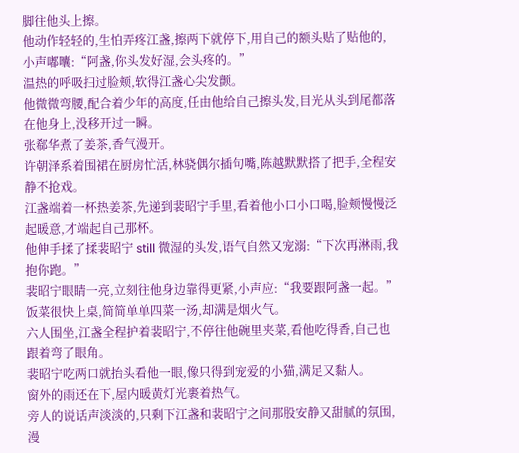脚往他头上擦。
他动作轻轻的,生怕弄疼江盏,擦两下就停下,用自己的额头贴了贴他的,小声嘟囔:“阿盏,你头发好湿,会头疼的。”
温热的呼吸扫过脸颊,软得江盏心尖发颤。
他微微弯腰,配合着少年的高度,任由他给自己擦头发,目光从头到尾都落在他身上,没移开过一瞬。
张郗华煮了姜茶,香气漫开。
许朝泽系着围裙在厨房忙活,林骁偶尔插句嘴,陈越默默搭了把手,全程安静不抢戏。
江盏端着一杯热姜茶,先递到裴昭宁手里,看着他小口小口喝,脸颊慢慢泛起暖意,才端起自己那杯。
他伸手揉了揉裴昭宁 still 微湿的头发,语气自然又宠溺:“下次再淋雨,我抱你跑。”
裴昭宁眼睛一亮,立刻往他身边靠得更紧,小声应:“我要跟阿盏一起。”
饭菜很快上桌,简简单单四菜一汤,却满是烟火气。
六人围坐,江盏全程护着裴昭宁,不停往他碗里夹菜,看他吃得香,自己也跟着弯了眼角。
裴昭宁吃两口就抬头看他一眼,像只得到宠爱的小猫,满足又黏人。
窗外的雨还在下,屋内暖黄灯光裹着热气。
旁人的说话声淡淡的,只剩下江盏和裴昭宁之间那股安静又甜腻的氛围,漫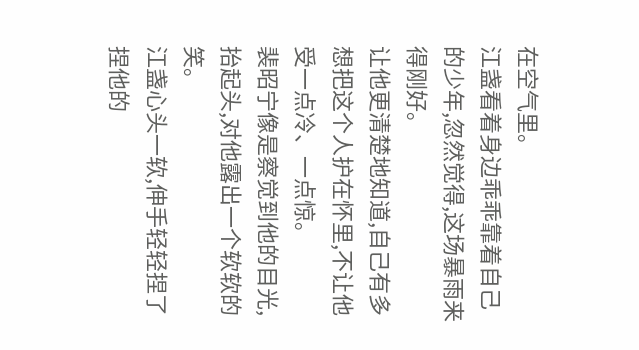在空气里。
江盏看着身边乖乖靠着自己的少年,忽然觉得,这场暴雨来得刚好。
让他更清楚地知道,自己有多想把这个人护在怀里,不让他受一点冷、一点惊。
裴昭宁像是察觉到他的目光,抬起头,对他露出一个软软的笑。
江盏心头一软,伸手轻轻捏了捏他的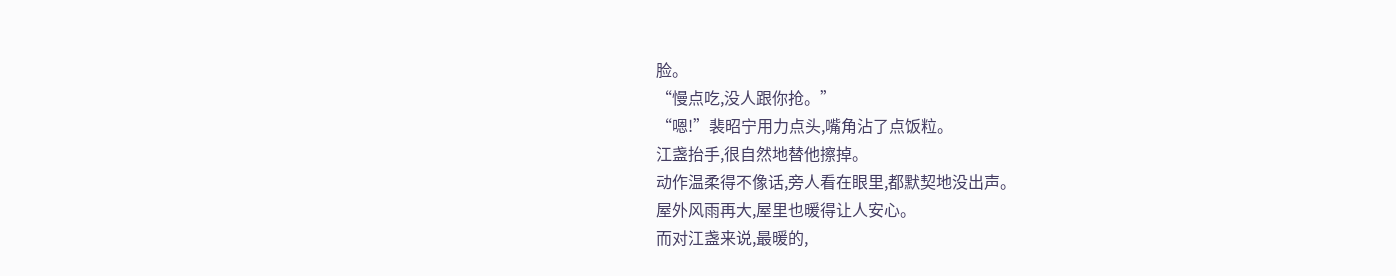脸。
“慢点吃,没人跟你抢。”
“嗯!”裴昭宁用力点头,嘴角沾了点饭粒。
江盏抬手,很自然地替他擦掉。
动作温柔得不像话,旁人看在眼里,都默契地没出声。
屋外风雨再大,屋里也暖得让人安心。
而对江盏来说,最暖的,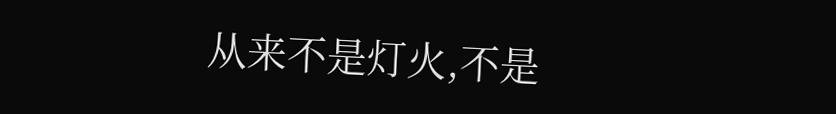从来不是灯火,不是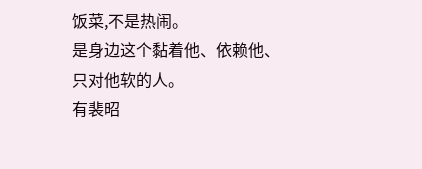饭菜,不是热闹。
是身边这个黏着他、依赖他、只对他软的人。
有裴昭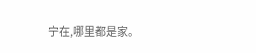宁在,哪里都是家。